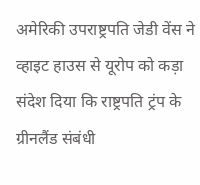अमेरिकी उपराष्ट्रपति जेडी वेंस ने व्हाइट हाउस से यूरोप को कड़ा संदेश दिया कि राष्ट्रपति ट्रंप के ग्रीनलैंड संबंधी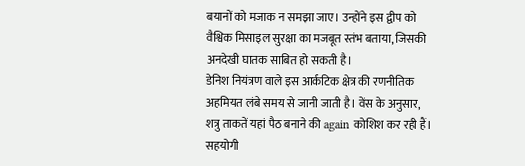बयानों को मजाक न समझा जाए। उन्होंने इस द्वीप को वैश्विक मिसाइल सुरक्षा का मजबूत स्तंभ बताया, जिसकी अनदेखी घातक साबित हो सकती है।
डेनिश नियंत्रण वाले इस आर्कटिक क्षेत्र की रणनीतिक अहमियत लंबे समय से जानी जाती है। वेंस के अनुसार, शत्रु ताकतें यहां पैठ बनाने की again कोशिश कर रही हैं। सहयोगी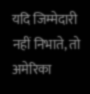यदि जिम्मेदारी नहीं निभाते, तो अमेरिका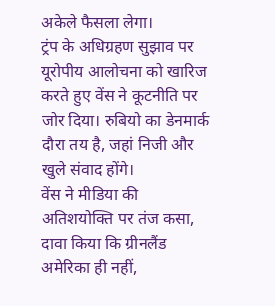अकेले फैसला लेगा।
ट्रंप के अधिग्रहण सुझाव पर यूरोपीय आलोचना को खारिज करते हुए वेंस ने कूटनीति पर जोर दिया। रुबियो का डेनमार्क दौरा तय है, जहां निजी और खुले संवाद होंगे।
वेंस ने मीडिया की अतिशयोक्ति पर तंज कसा, दावा किया कि ग्रीनलैंड अमेरिका ही नहीं,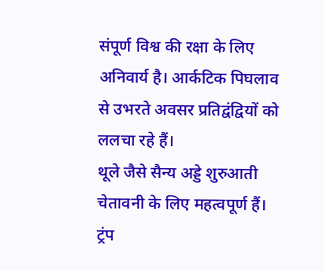संपूर्ण विश्व की रक्षा के लिए अनिवार्य है। आर्कटिक पिघलाव से उभरते अवसर प्रतिद्वंद्वियों को ललचा रहे हैं।
थूले जैसे सैन्य अड्डे शुरुआती चेतावनी के लिए महत्वपूर्ण हैं। ट्रंप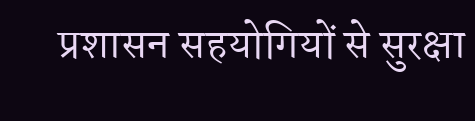प्रशासन सहयोगियों से सुरक्षा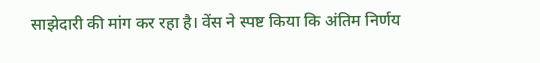साझेदारी की मांग कर रहा है। वेंस ने स्पष्ट किया कि अंतिम निर्णय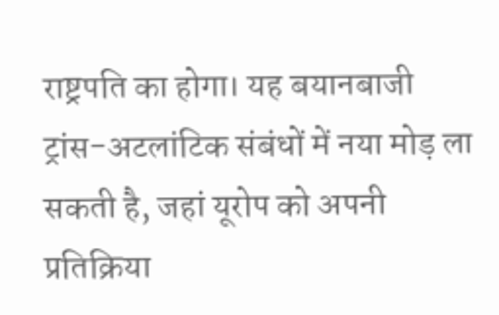राष्ट्रपति का होगा। यह बयानबाजी ट्रांस-अटलांटिक संबंधों में नया मोड़ ला सकती है, जहां यूरोप को अपनी प्रतिक्रिया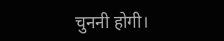चुननी होगी।